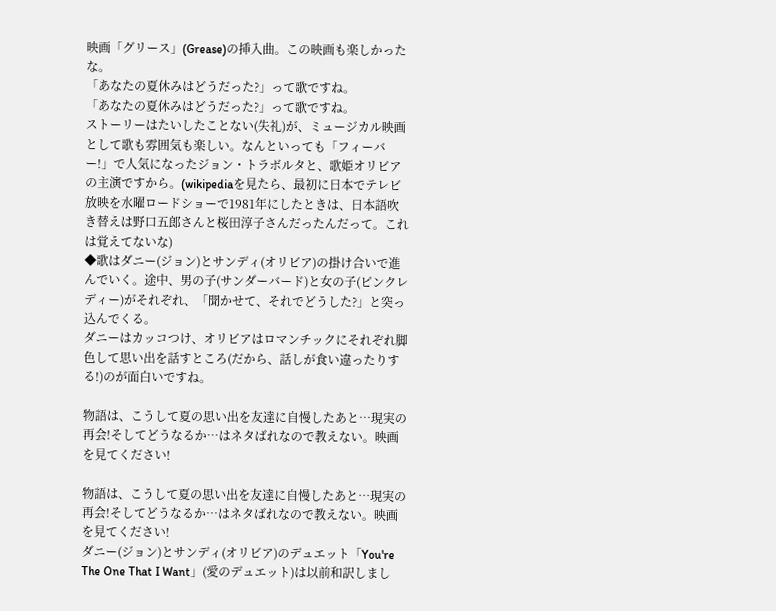映画「グリース」(Grease)の挿入曲。この映画も楽しかったな。
「あなたの夏休みはどうだった?」って歌ですね。
「あなたの夏休みはどうだった?」って歌ですね。
ストーリーはたいしたことない(失礼)が、ミュージカル映画として歌も雰囲気も楽しい。なんといっても「フィーバー!」で人気になったジョン・トラボルタと、歌姫オリビアの主演ですから。(wikipediaを見たら、最初に日本でテレビ放映を水曜ロードショーで1981年にしたときは、日本語吹き替えは野口五郎さんと桜田淳子さんだったんだって。これは覚えてないな)
◆歌はダニー(ジョン)とサンディ(オリビア)の掛け合いで進んでいく。途中、男の子(サンダーバード)と女の子(ピンクレディー)がそれぞれ、「聞かせて、それでどうした?」と突っ込んでくる。
ダニーはカッコつけ、オリビアはロマンチックにそれぞれ脚色して思い出を話すところ(だから、話しが食い違ったりする!)のが面白いですね。

物語は、こうして夏の思い出を友達に自慢したあと…現実の再会!そしてどうなるか…はネタばれなので教えない。映画を見てください!

物語は、こうして夏の思い出を友達に自慢したあと…現実の再会!そしてどうなるか…はネタばれなので教えない。映画を見てください!
ダニー(ジョン)とサンディ(オリビア)のデュエット「You're The One That I Want」(愛のデュエット)は以前和訳しまし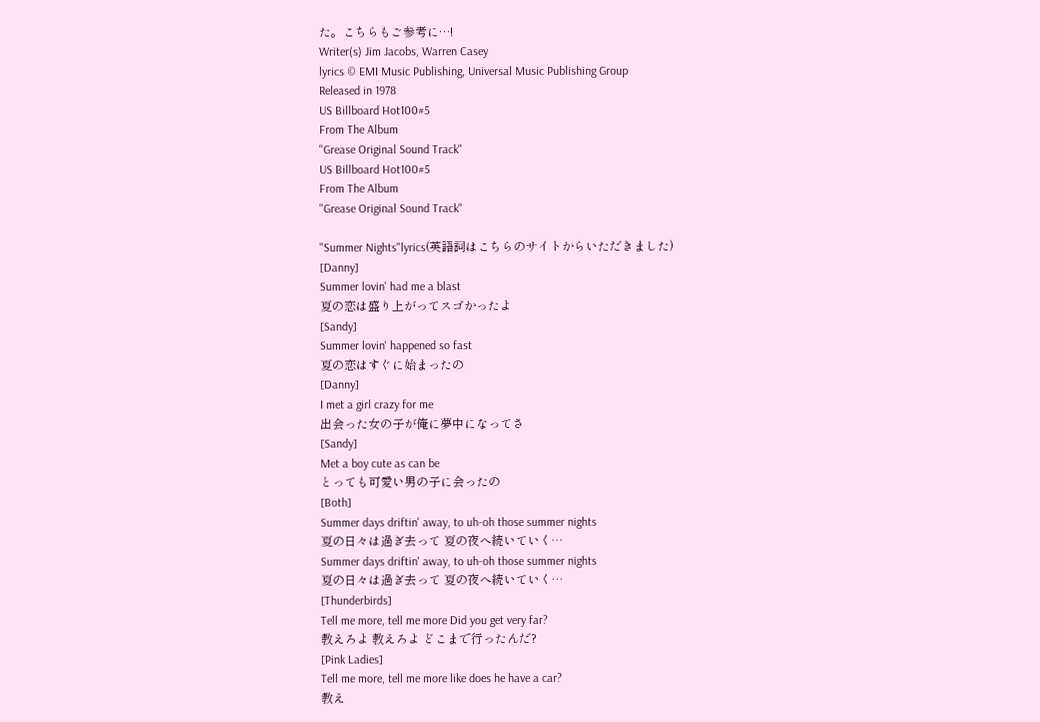た。こちらもご参考に…!
Writer(s) Jim Jacobs, Warren Casey
lyrics © EMI Music Publishing, Universal Music Publishing Group
Released in 1978
US Billboard Hot100#5
From The Album
"Grease Original Sound Track"
US Billboard Hot100#5
From The Album
"Grease Original Sound Track"

"Summer Nights"lyrics(英語詞はこちらのサイトからいただきました)
[Danny]
Summer lovin' had me a blast
夏の恋は盛り上がってスゴかったよ
[Sandy]
Summer lovin' happened so fast
夏の恋はすぐに始まったの
[Danny]
I met a girl crazy for me
出会った女の子が俺に夢中になってさ
[Sandy]
Met a boy cute as can be
とっても可愛い男の子に会ったの
[Both]
Summer days driftin' away, to uh-oh those summer nights
夏の日々は過ぎ去って 夏の夜へ続いていく…
Summer days driftin' away, to uh-oh those summer nights
夏の日々は過ぎ去って 夏の夜へ続いていく…
[Thunderbirds]
Tell me more, tell me more Did you get very far?
教えろよ 教えろよ どこまで行ったんだ?
[Pink Ladies]
Tell me more, tell me more like does he have a car?
教え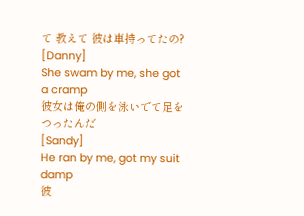て 教えて 彼は車持ってたの?
[Danny]
She swam by me, she got a cramp
彼女は俺の側を泳いでて足をつったんだ
[Sandy]
He ran by me, got my suit damp
彼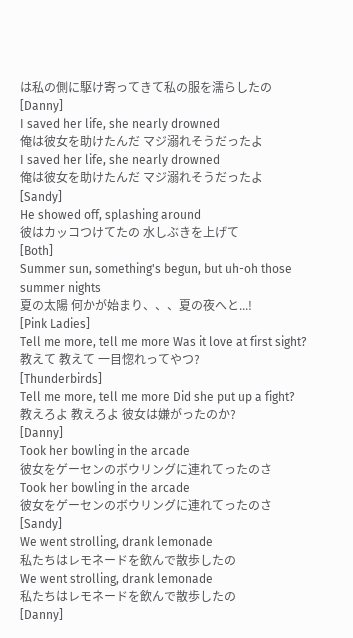は私の側に駆け寄ってきて私の服を濡らしたの
[Danny]
I saved her life, she nearly drowned
俺は彼女を助けたんだ マジ溺れそうだったよ
I saved her life, she nearly drowned
俺は彼女を助けたんだ マジ溺れそうだったよ
[Sandy]
He showed off, splashing around
彼はカッコつけてたの 水しぶきを上げて
[Both]
Summer sun, something's begun, but uh-oh those summer nights
夏の太陽 何かが始まり、、、夏の夜へと...!
[Pink Ladies]
Tell me more, tell me more Was it love at first sight?
教えて 教えて 一目惚れってやつ?
[Thunderbirds]
Tell me more, tell me more Did she put up a fight?
教えろよ 教えろよ 彼女は嫌がったのか?
[Danny]
Took her bowling in the arcade
彼女をゲーセンのボウリングに連れてったのさ
Took her bowling in the arcade
彼女をゲーセンのボウリングに連れてったのさ
[Sandy]
We went strolling, drank lemonade
私たちはレモネードを飲んで散歩したの
We went strolling, drank lemonade
私たちはレモネードを飲んで散歩したの
[Danny]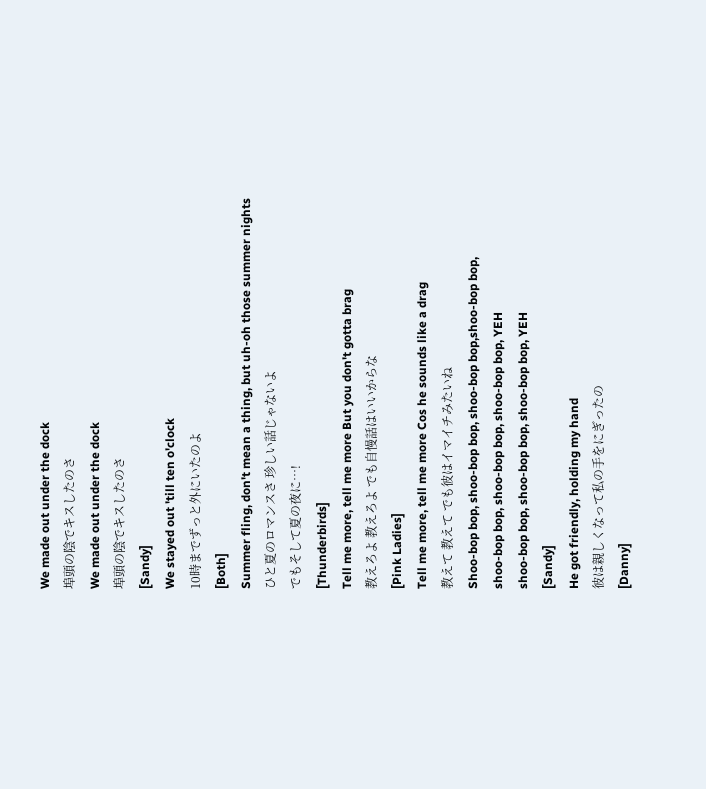We made out under the dock
埠頭の陰でキスしたのさ
We made out under the dock
埠頭の陰でキスしたのさ
[Sandy]
We stayed out 'till ten o'clock
10時までずっと外にいたのよ
[Both]
Summer fling, don't mean a thing, but uh-oh those summer nights
ひと夏のロマンスさ 珍しい話じゃないよ
でもそして夏の夜に…!
[Thunderbirds]
Tell me more, tell me more But you don't gotta brag
教えろよ 教えろよ でも自慢話はいいからな
[Pink Ladies]
Tell me more, tell me more Cos he sounds like a drag
教えて 教えて でも彼はイマイチみたいね
Shoo-bop bop, shoo-bop bop, shoo-bop bop,shoo-bop bop,
shoo-bop bop, shoo-bop bop, shoo-bop bop, YEH
shoo-bop bop, shoo-bop bop, shoo-bop bop, YEH
[Sandy]
He got friendly, holding my hand
彼は親しくなって私の手をにぎったの
[Danny]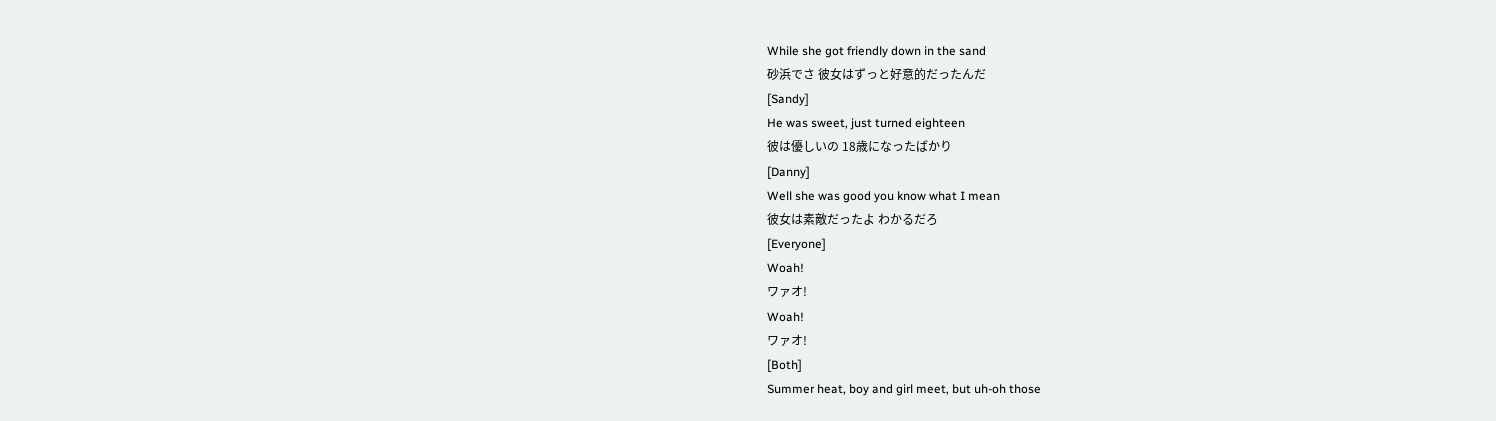While she got friendly down in the sand
砂浜でさ 彼女はずっと好意的だったんだ
[Sandy]
He was sweet, just turned eighteen
彼は優しいの 18歳になったばかり
[Danny]
Well she was good you know what I mean
彼女は素敵だったよ わかるだろ
[Everyone]
Woah!
ワァオ!
Woah!
ワァオ!
[Both]
Summer heat, boy and girl meet, but uh-oh those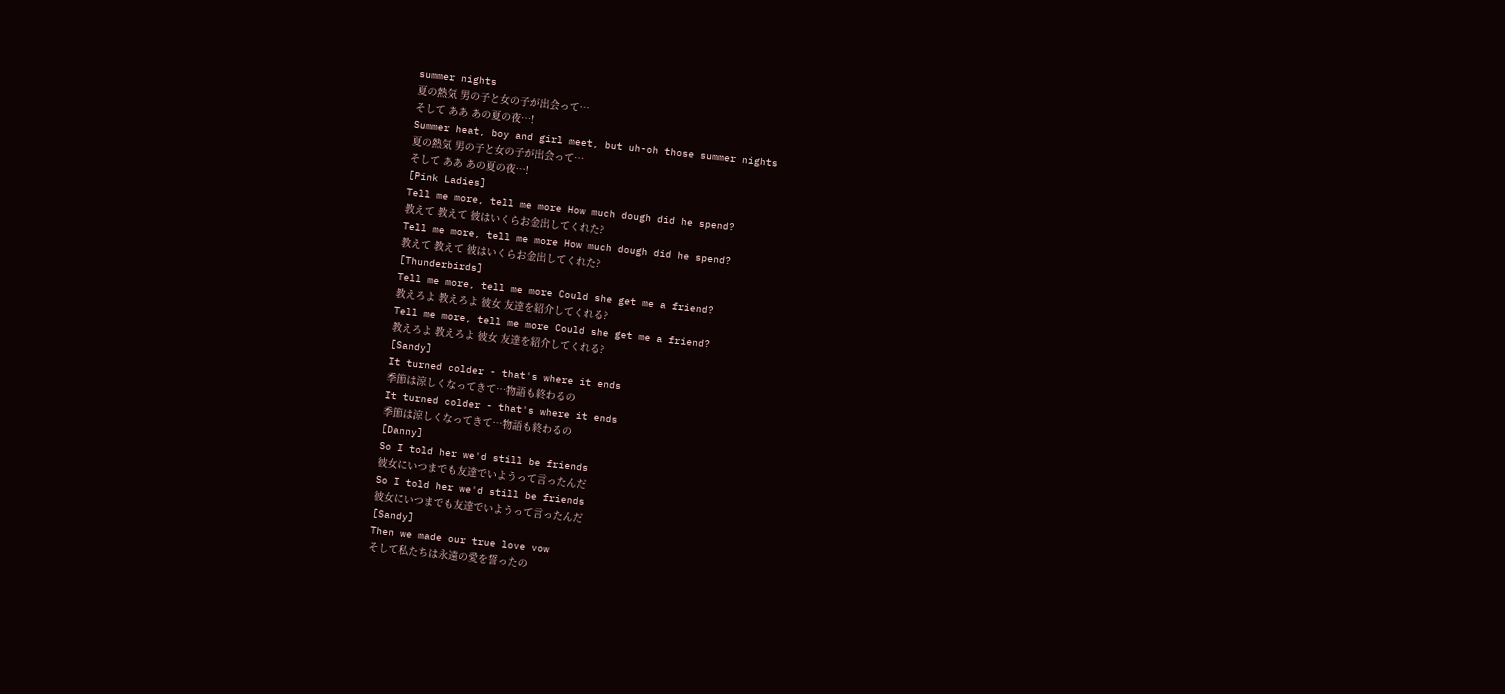summer nights
夏の熱気 男の子と女の子が出会って…
そして ああ あの夏の夜…!
Summer heat, boy and girl meet, but uh-oh those summer nights
夏の熱気 男の子と女の子が出会って…
そして ああ あの夏の夜…!
[Pink Ladies]
Tell me more, tell me more How much dough did he spend?
教えて 教えて 彼はいくらお金出してくれた?
Tell me more, tell me more How much dough did he spend?
教えて 教えて 彼はいくらお金出してくれた?
[Thunderbirds]
Tell me more, tell me more Could she get me a friend?
教えろよ 教えろよ 彼女 友達を紹介してくれる?
Tell me more, tell me more Could she get me a friend?
教えろよ 教えろよ 彼女 友達を紹介してくれる?
[Sandy]
It turned colder - that's where it ends
季節は涼しくなってきて…物語も終わるの
It turned colder - that's where it ends
季節は涼しくなってきて…物語も終わるの
[Danny]
So I told her we'd still be friends
彼女にいつまでも友達でいようって言ったんだ
So I told her we'd still be friends
彼女にいつまでも友達でいようって言ったんだ
[Sandy]
Then we made our true love vow
そして私たちは永遠の愛を誓ったの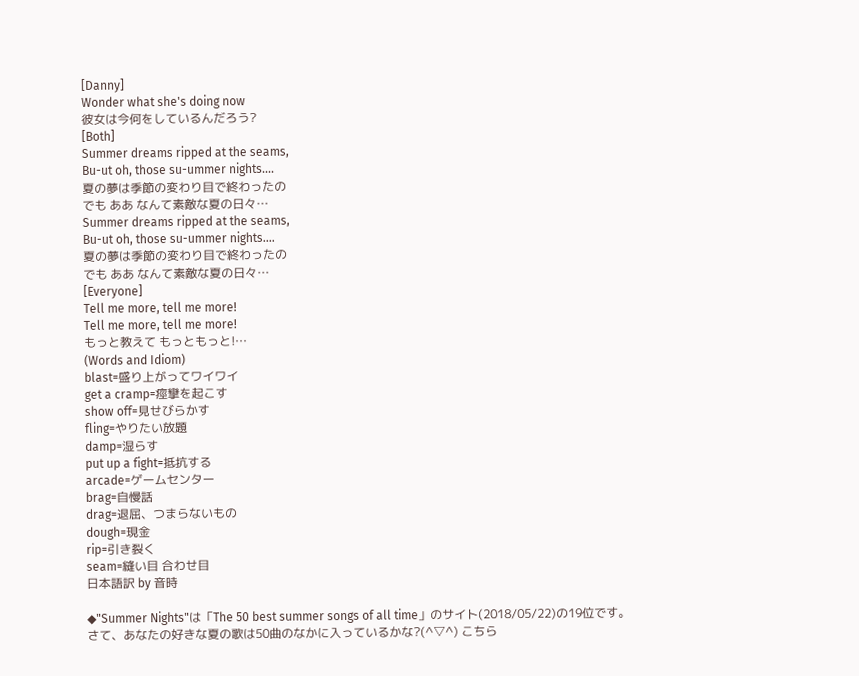[Danny]
Wonder what she's doing now
彼女は今何をしているんだろう?
[Both]
Summer dreams ripped at the seams,
Bu-ut oh, those su-ummer nights....
夏の夢は季節の変わり目で終わったの
でも ああ なんて素敵な夏の日々…
Summer dreams ripped at the seams,
Bu-ut oh, those su-ummer nights....
夏の夢は季節の変わり目で終わったの
でも ああ なんて素敵な夏の日々…
[Everyone]
Tell me more, tell me more!
Tell me more, tell me more!
もっと教えて もっともっと!…
(Words and Idiom)
blast=盛り上がってワイワイ
get a cramp=痙攣を起こす
show off=見せびらかす
fling=やりたい放題
damp=湿らす
put up a fight=抵抗する
arcade=ゲームセンター
brag=自慢話
drag=退屈、つまらないもの
dough=現金
rip=引き裂く
seam=縫い目 合わせ目
日本語訳 by 音時

◆"Summer Nights"は「The 50 best summer songs of all time」のサイト(2018/05/22)の19位です。
さて、あなたの好きな夏の歌は50曲のなかに入っているかな?(^▽^) こちら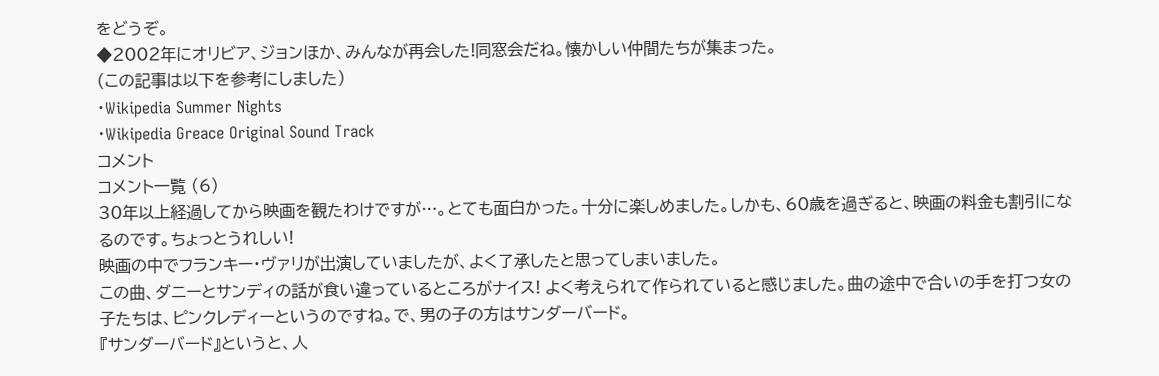をどうぞ。
◆2002年にオリビア、ジョンほか、みんなが再会した!同窓会だね。懐かしい仲間たちが集まった。
(この記事は以下を参考にしました)
・Wikipedia Summer Nights
・Wikipedia Greace Original Sound Track
コメント
コメント一覧 (6)
30年以上経過してから映画を観たわけですが…。とても面白かった。十分に楽しめました。しかも、60歳を過ぎると、映画の料金も割引になるのです。ちょっとうれしい!
映画の中でフランキー・ヴァリが出演していましたが、よく了承したと思ってしまいました。
この曲、ダニーとサンディの話が食い違っているところがナイス! よく考えられて作られていると感じました。曲の途中で合いの手を打つ女の子たちは、ピンクレディーというのですね。で、男の子の方はサンダーバード。
『サンダーバード』というと、人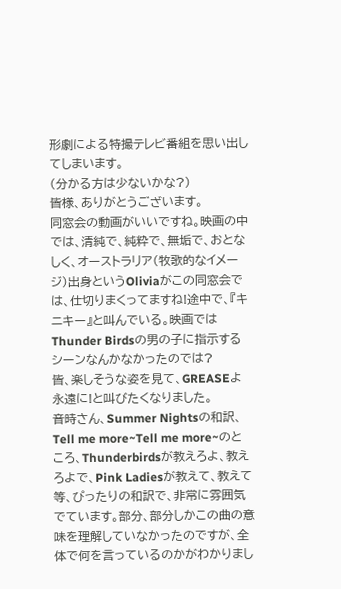形劇による特撮テレビ番組を思い出してしまいます。
(分かる方は少ないかな?)
皆様、ありがとうございます。
同窓会の動画がいいですね。映画の中では、清純で、純粋で、無垢で、おとなしく、オーストラリア(牧歌的なイメージ)出身というOliviaがこの同窓会では、仕切りまくってますね!途中で、『キニキー』と叫んでいる。映画ではThunder Birdsの男の子に指示するシーンなんかなかったのでは?
皆、楽しそうな姿を見て、GREASEよ永遠に!と叫びたくなりました。
音時さん、Summer Nightsの和訳、Tell me more~Tell me more~のところ、Thunderbirdsが教えろよ、教えろよで、Pink Ladiesが教えて、教えて等、ぴったりの和訳で、非常に雰囲気でています。部分、部分しかこの曲の意味を理解していなかったのですが、全体で何を言っているのかがわかりまし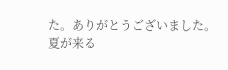た。ありがとうございました。
夏が来る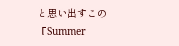と思い出すこの『Summer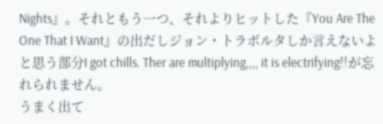Nights』。それともう一つ、それよりヒットした『You Are The One That I Want』の出だしジョン・トラボルタしか言えないよと思う部分I got chills. Ther are multiplying,,,, it is electrifying!!が忘れられません。
うまく出て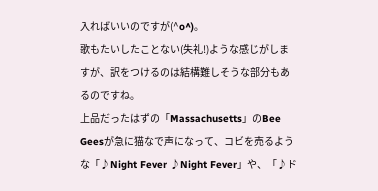入ればいいのですが(^o^)。
歌もたいしたことない(失礼!)ような感じがしますが、訳をつけるのは結構難しそうな部分もあるのですね。
上品だったはずの「Massachusetts」のBee Geesが急に猫なで声になって、コビを売るような「♪Night Fever ♪Night Fever」や、「♪ド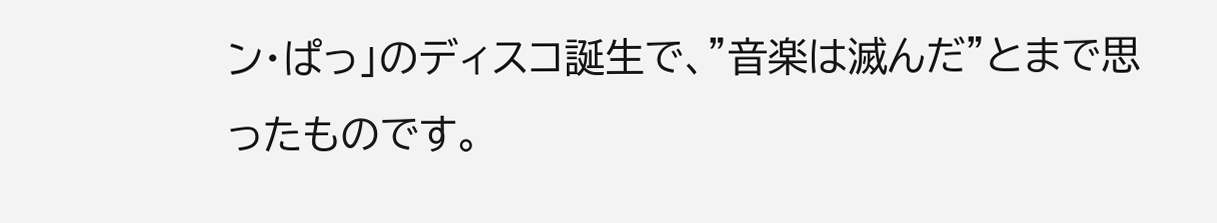ン・ぱっ」のディスコ誕生で、”音楽は滅んだ”とまで思ったものです。